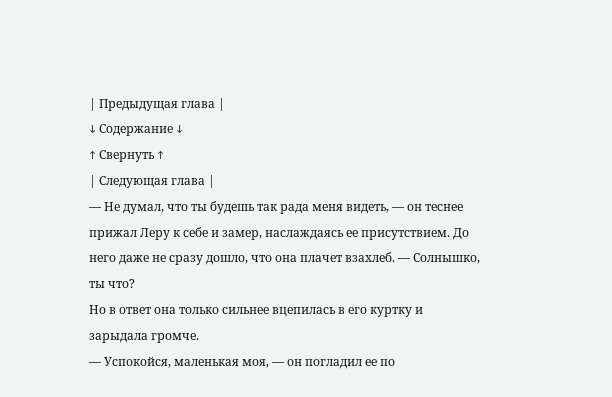| Предыдущая глава |
↓ Содержание ↓
↑ Свернуть ↑
| Следующая глава |
— Не думал, что ты будешь так рада меня видеть, — он теснее прижал Леру к себе и замер, наслаждаясь ее присутствием. До него даже не сразу дошло, что она плачет взахлеб. — Солнышко, ты что?
Но в ответ она только сильнее вцепилась в его куртку и зарыдала громче.
— Успокойся, маленькая моя, — он погладил ее по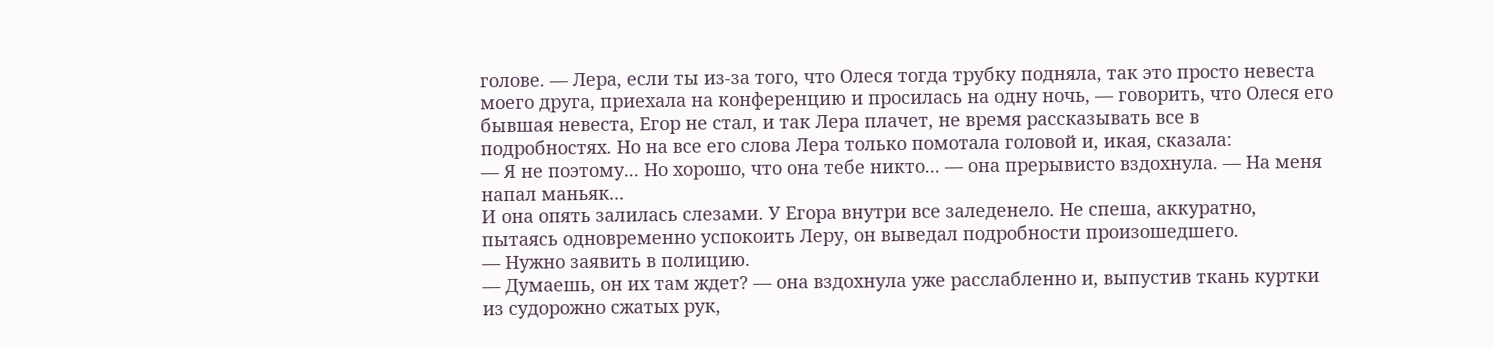голове. — Лера, если ты из-за того, что Олеся тогда трубку подняла, так это просто невеста моего друга, приехала на конференцию и просилась на одну ночь, — говорить, что Олеся его бывшая невеста, Егор не стал, и так Лера плачет, не время рассказывать все в подробностях. Но на все его слова Лера только помотала головой и, икая, сказала:
— Я не поэтому... Но хорошо, что она тебе никто... — она прерывисто вздохнула. — На меня напал маньяк...
И она опять залилась слезами. У Егора внутри все заледенело. Не спеша, аккуратно, пытаясь одновременно успокоить Леру, он выведал подробности произошедшего.
— Нужно заявить в полицию.
— Думаешь, он их там ждет? — она вздохнула уже расслабленно и, выпустив ткань куртки из судорожно сжатых рук,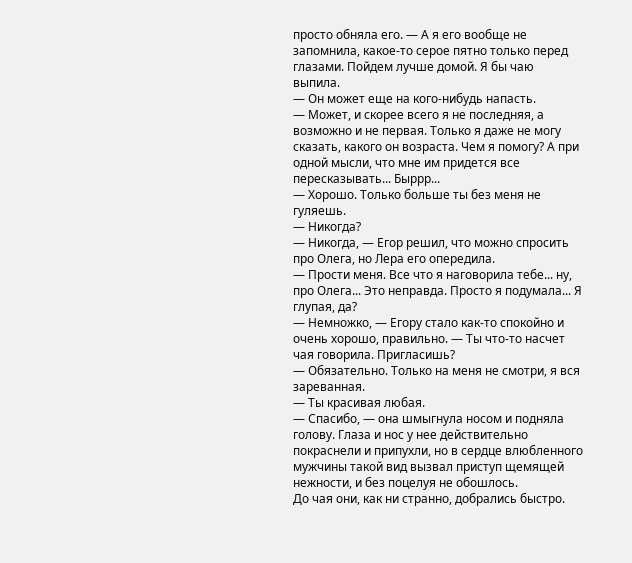просто обняла его. — А я его вообще не запомнила, какое-то серое пятно только перед глазами. Пойдем лучше домой. Я бы чаю выпила.
— Он может еще на кого-нибудь напасть.
— Может, и скорее всего я не последняя, а возможно и не первая. Только я даже не могу сказать, какого он возраста. Чем я помогу? А при одной мысли, что мне им придется все пересказывать... Быррр...
— Хорошо. Только больше ты без меня не гуляешь.
— Никогда?
— Никогда, — Егор решил, что можно спросить про Олега, но Лера его опередила.
— Прости меня. Все что я наговорила тебе... ну, про Олега... Это неправда. Просто я подумала... Я глупая, да?
— Немножко, — Егору стало как-то спокойно и очень хорошо, правильно. — Ты что-то насчет чая говорила. Пригласишь?
— Обязательно. Только на меня не смотри, я вся зареванная.
— Ты красивая любая.
— Спасибо, — она шмыгнула носом и подняла голову. Глаза и нос у нее действительно покраснели и припухли, но в сердце влюбленного мужчины такой вид вызвал приступ щемящей нежности, и без поцелуя не обошлось.
До чая они, как ни странно, добрались быстро.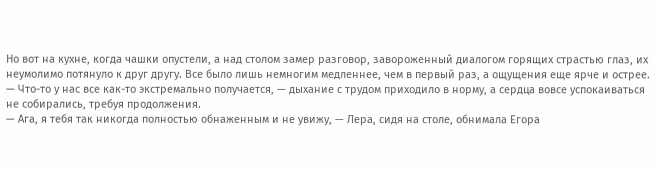Но вот на кухне, когда чашки опустели, а над столом замер разговор, завороженный диалогом горящих страстью глаз, их неумолимо потянуло к друг другу. Все было лишь немногим медленнее, чем в первый раз, а ощущения еще ярче и острее.
— Что-то у нас все как-то экстремально получается, — дыхание с трудом приходило в норму, а сердца вовсе успокаиваться не собирались, требуя продолжения.
— Ага, я тебя так никогда полностью обнаженным и не увижу, — Лера, сидя на столе, обнимала Егора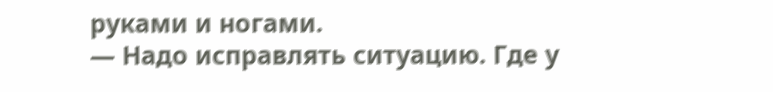руками и ногами.
— Надо исправлять ситуацию. Где у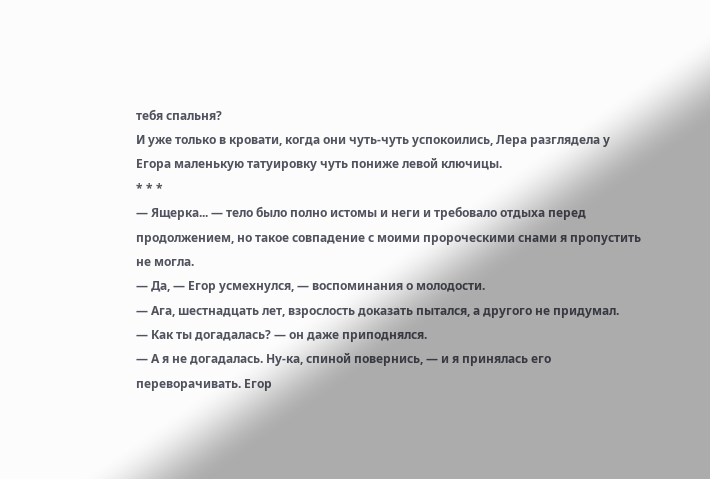тебя спальня?
И уже только в кровати, когда они чуть-чуть успокоились, Лера разглядела у Егора маленькую татуировку чуть пониже левой ключицы.
* * *
— Ящерка... — тело было полно истомы и неги и требовало отдыха перед продолжением, но такое совпадение с моими пророческими снами я пропустить не могла.
— Да, — Егор усмехнулся, — воспоминания о молодости.
— Ага, шестнадцать лет, взрослость доказать пытался, а другого не придумал.
— Как ты догадалась? — он даже приподнялся.
— А я не догадалась. Ну-ка, спиной повернись, — и я принялась его переворачивать. Егор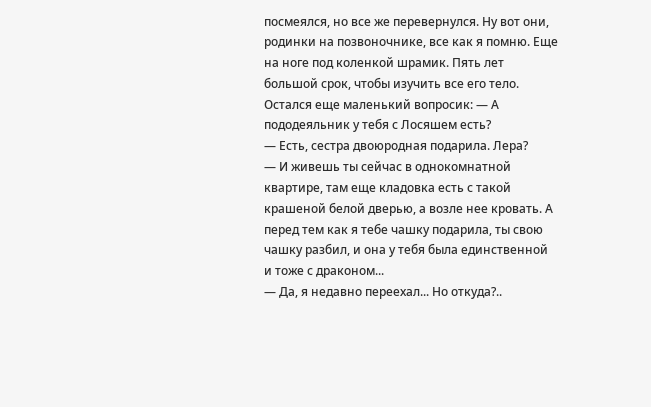посмеялся, но все же перевернулся. Ну вот они, родинки на позвоночнике, все как я помню. Еще на ноге под коленкой шрамик. Пять лет большой срок, чтобы изучить все его тело. Остался еще маленький вопросик: — А пододеяльник у тебя с Лосяшем есть?
— Есть, сестра двоюродная подарила. Лера?
— И живешь ты сейчас в однокомнатной квартире, там еще кладовка есть с такой крашеной белой дверью, а возле нее кровать. А перед тем как я тебе чашку подарила, ты свою чашку разбил, и она у тебя была единственной и тоже с драконом...
— Да, я недавно переехал... Но откуда?..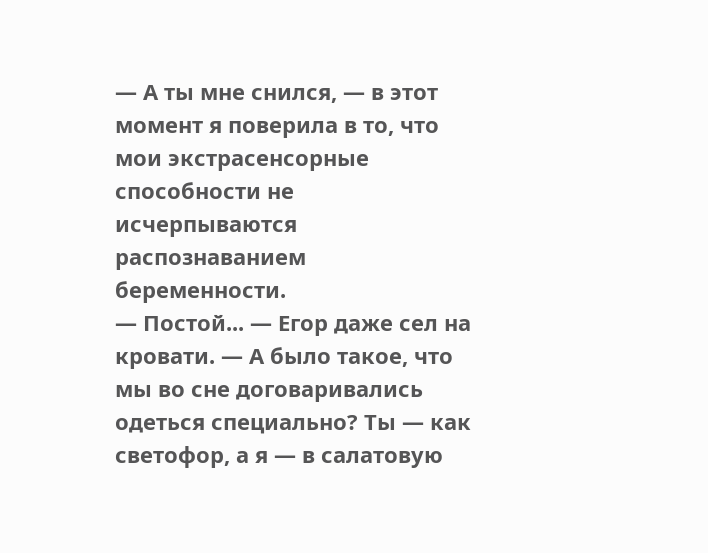— А ты мне снился, — в этот момент я поверила в то, что мои экстрасенсорные способности не исчерпываются распознаванием беременности.
— Постой... — Егор даже сел на кровати. — А было такое, что мы во сне договаривались одеться специально? Ты — как светофор, а я — в салатовую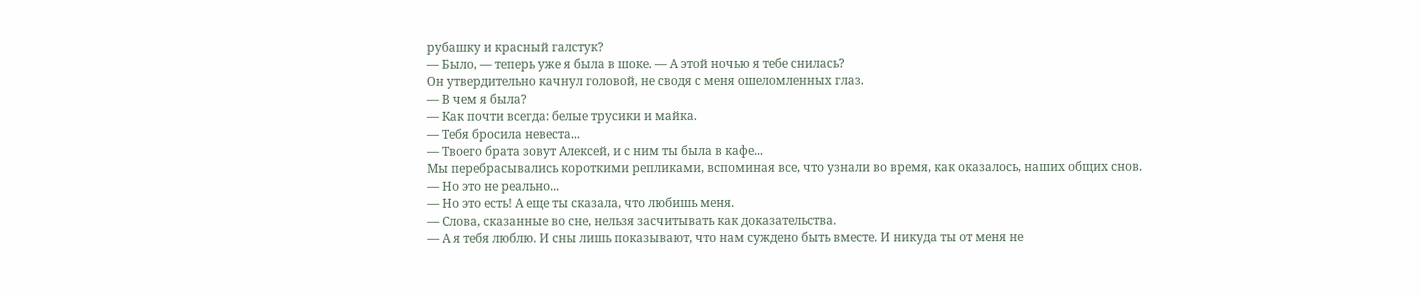рубашку и красный галстук?
— Было, — теперь уже я была в шоке. — А этой ночью я тебе снилась?
Он утвердительно качнул головой, не сводя с меня ошеломленных глаз.
— В чем я была?
— Как почти всегда: белые трусики и майка.
— Тебя бросила невеста...
— Твоего брата зовут Алексей, и с ним ты была в кафе...
Мы перебрасывались короткими репликами, вспоминая все, что узнали во время, как оказалось, наших общих снов.
— Но это не реально...
— Но это есть! А еще ты сказала, что любишь меня.
— Слова, сказанные во сне, нельзя засчитывать как доказательства.
— А я тебя люблю. И сны лишь показывают, что нам суждено быть вместе. И никуда ты от меня не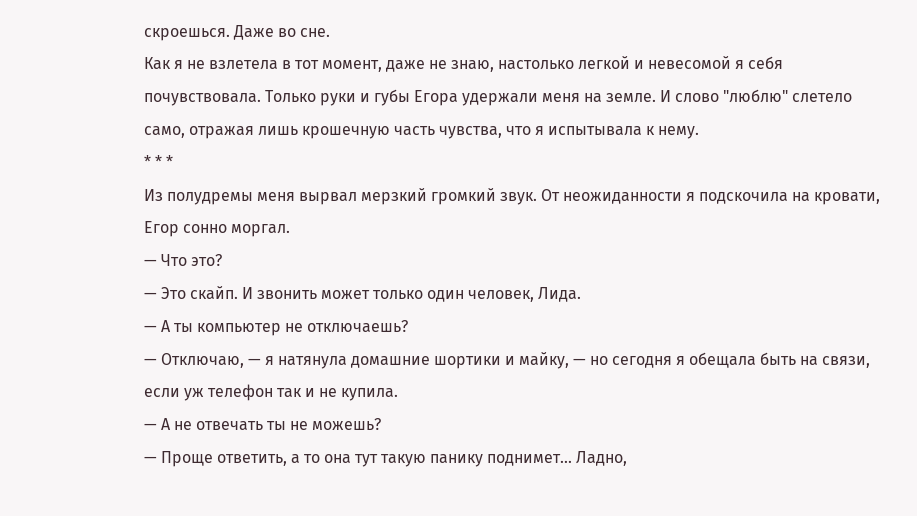скроешься. Даже во сне.
Как я не взлетела в тот момент, даже не знаю, настолько легкой и невесомой я себя почувствовала. Только руки и губы Егора удержали меня на земле. И слово "люблю" слетело само, отражая лишь крошечную часть чувства, что я испытывала к нему.
* * *
Из полудремы меня вырвал мерзкий громкий звук. От неожиданности я подскочила на кровати, Егор сонно моргал.
— Что это?
— Это скайп. И звонить может только один человек, Лида.
— А ты компьютер не отключаешь?
— Отключаю, — я натянула домашние шортики и майку, — но сегодня я обещала быть на связи, если уж телефон так и не купила.
— А не отвечать ты не можешь?
— Проще ответить, а то она тут такую панику поднимет... Ладно,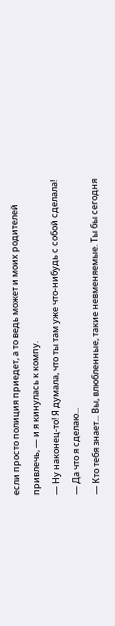если просто полиция приедет, а то ведь может и моих родителей привлечь, — и я кинулась к компу.
— Ну наконец-то! Я думала, что ты там уже что-нибудь с собой сделала!
— Да что я сделаю...
— Кто тебя знает... Вы, влюбленные, такие невменяемые. Ты бы сегодня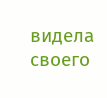видела своего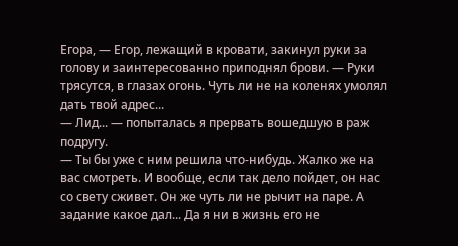Егора, — Егор, лежащий в кровати, закинул руки за голову и заинтересованно приподнял брови. — Руки трясутся, в глазах огонь. Чуть ли не на коленях умолял дать твой адрес...
— Лид... — попыталась я прервать вошедшую в раж подругу.
— Ты бы уже с ним решила что-нибудь. Жалко же на вас смотреть. И вообще, если так дело пойдет, он нас со свету сживет. Он же чуть ли не рычит на паре. А задание какое дал... Да я ни в жизнь его не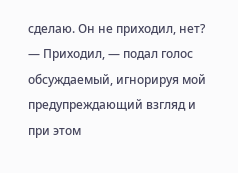сделаю. Он не приходил, нет?
— Приходил, — подал голос обсуждаемый, игнорируя мой предупреждающий взгляд и при этом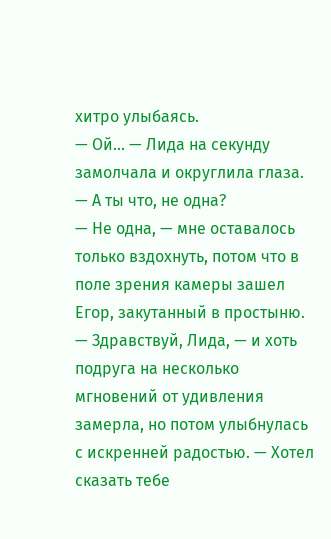хитро улыбаясь.
— Ой... — Лида на секунду замолчала и округлила глаза. — А ты что, не одна?
— Не одна, — мне оставалось только вздохнуть, потом что в поле зрения камеры зашел Егор, закутанный в простыню.
— Здравствуй, Лида, — и хоть подруга на несколько мгновений от удивления замерла, но потом улыбнулась с искренней радостью. — Хотел сказать тебе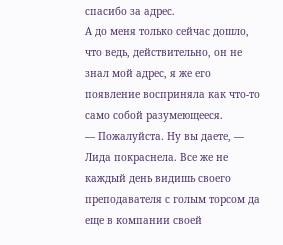спасибо за адрес.
А до меня только сейчас дошло, что ведь, действительно, он не знал мой адрес, я же его появление восприняла как что-то само собой разумеющееся.
— Пожалуйста. Ну вы даете, — Лида покраснела. Все же не каждый день видишь своего преподавателя с голым торсом да еще в компании своей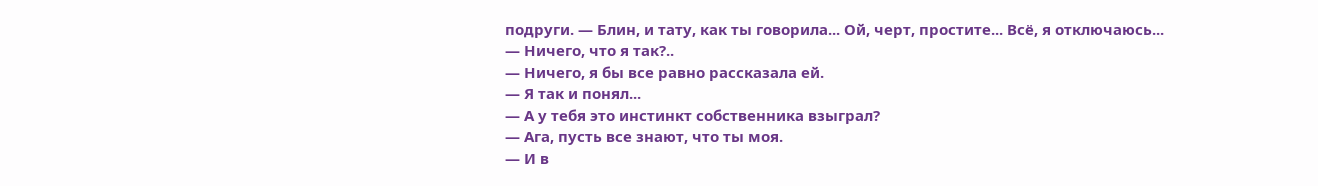подруги. — Блин, и тату, как ты говорила... Ой, черт, простите... Всё, я отключаюсь...
— Ничего, что я так?..
— Ничего, я бы все равно рассказала ей.
— Я так и понял...
— А у тебя это инстинкт собственника взыграл?
— Ага, пусть все знают, что ты моя.
— И в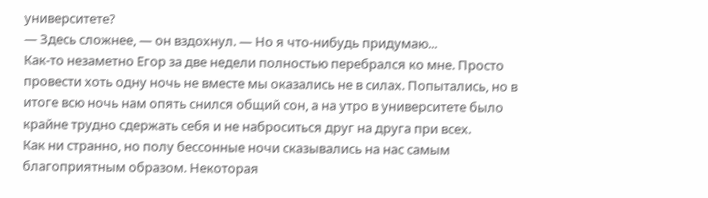университете?
— Здесь сложнее, — он вздохнул. — Но я что-нибудь придумаю...
Как-то незаметно Егор за две недели полностью перебрался ко мне. Просто провести хоть одну ночь не вместе мы оказались не в силах. Попытались, но в итоге всю ночь нам опять снился общий сон, а на утро в университете было крайне трудно сдержать себя и не наброситься друг на друга при всех.
Как ни странно, но полу бессонные ночи сказывались на нас самым благоприятным образом. Некоторая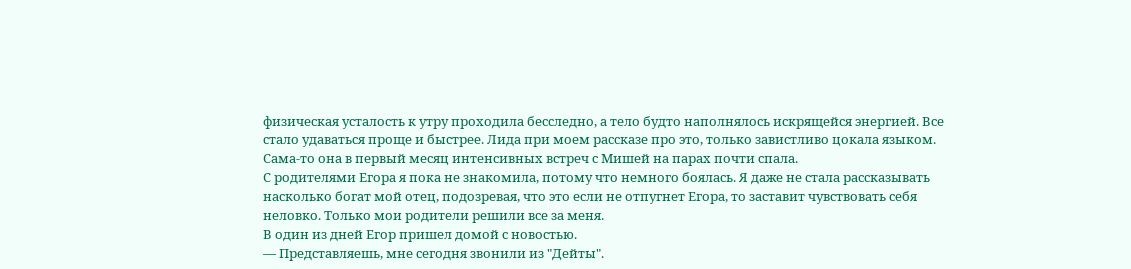физическая усталость к утру проходила бесследно, а тело будто наполнялось искрящейся энергией. Все стало удаваться проще и быстрее. Лида при моем рассказе про это, только завистливо цокала языком. Сама-то она в первый месяц интенсивных встреч с Мишей на парах почти спала.
С родителями Егора я пока не знакомила, потому что немного боялась. Я даже не стала рассказывать насколько богат мой отец, подозревая, что это если не отпугнет Егора, то заставит чувствовать себя неловко. Только мои родители решили все за меня.
В один из дней Егор пришел домой с новостью.
— Представляешь, мне сегодня звонили из "Дейты".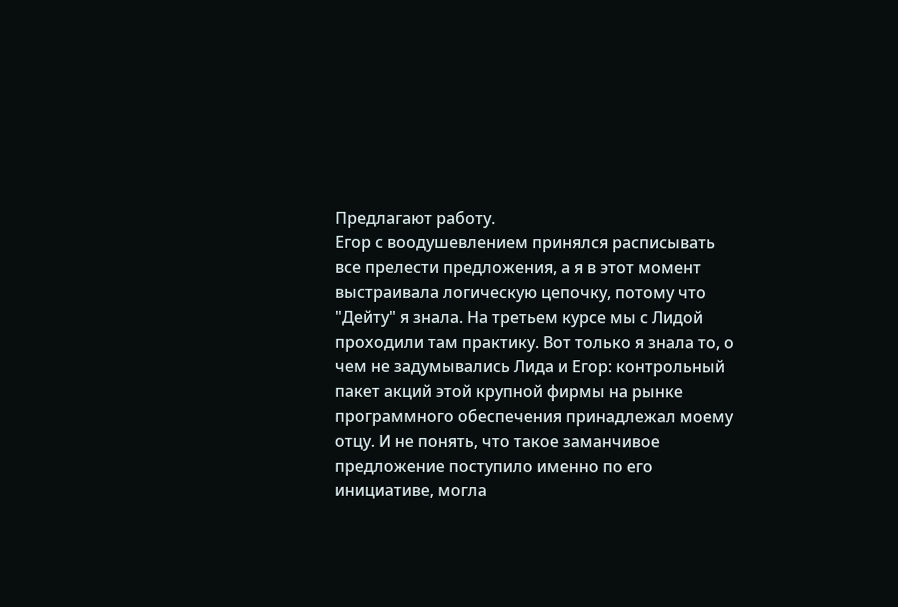Предлагают работу.
Егор с воодушевлением принялся расписывать все прелести предложения, а я в этот момент выстраивала логическую цепочку, потому что "Дейту" я знала. На третьем курсе мы с Лидой проходили там практику. Вот только я знала то, о чем не задумывались Лида и Егор: контрольный пакет акций этой крупной фирмы на рынке программного обеспечения принадлежал моему отцу. И не понять, что такое заманчивое предложение поступило именно по его инициативе, могла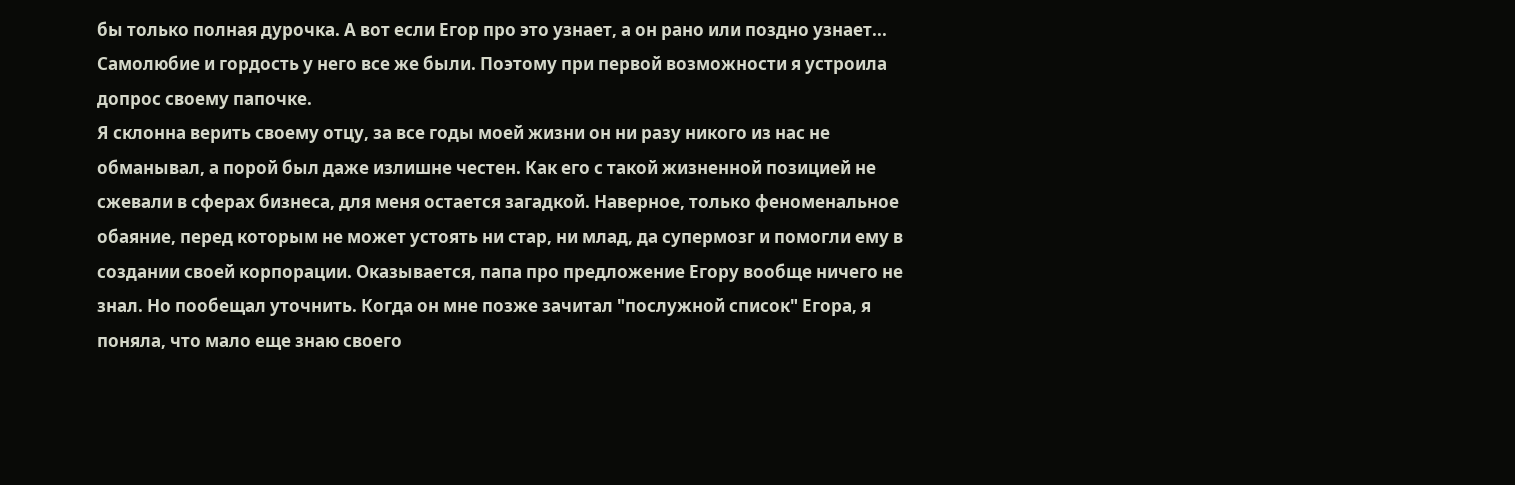бы только полная дурочка. А вот если Егор про это узнает, а он рано или поздно узнает... Самолюбие и гордость у него все же были. Поэтому при первой возможности я устроила допрос своему папочке.
Я склонна верить своему отцу, за все годы моей жизни он ни разу никого из нас не обманывал, а порой был даже излишне честен. Как его с такой жизненной позицией не сжевали в сферах бизнеса, для меня остается загадкой. Наверное, только феноменальное обаяние, перед которым не может устоять ни стар, ни млад, да супермозг и помогли ему в создании своей корпорации. Оказывается, папа про предложение Егору вообще ничего не знал. Но пообещал уточнить. Когда он мне позже зачитал "послужной список" Егора, я поняла, что мало еще знаю своего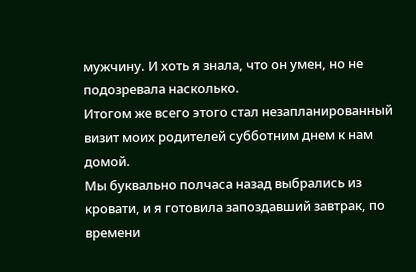мужчину. И хоть я знала, что он умен, но не подозревала насколько.
Итогом же всего этого стал незапланированный визит моих родителей субботним днем к нам домой.
Мы буквально полчаса назад выбрались из кровати, и я готовила запоздавший завтрак, по времени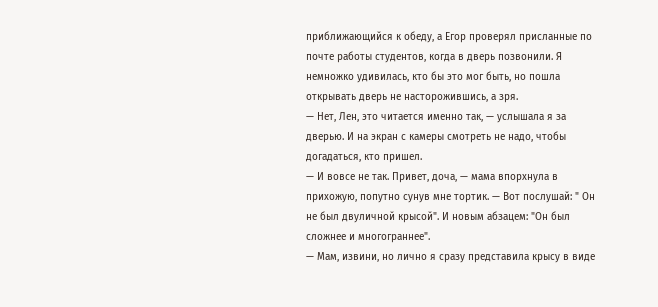приближающийся к обеду, а Егор проверял присланные по почте работы студентов, когда в дверь позвонили. Я немножко удивилась, кто бы это мог быть, но пошла открывать дверь не насторожившись, а зря.
— Нет, Лен, это читается именно так, — услышала я за дверью. И на экран с камеры смотреть не надо, чтобы догадаться, кто пришел.
— И вовсе не так. Привет, доча, — мама впорхнула в прихожую, попутно сунув мне тортик. — Вот послушай: " Он не был двуличной крысой". И новым абзацем: "Он был сложнее и многограннее".
— Мам, извини, но лично я сразу представила крысу в виде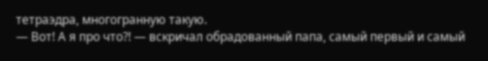тетраэдра, многогранную такую.
— Вот! А я про что?! — вскричал обрадованный папа, самый первый и самый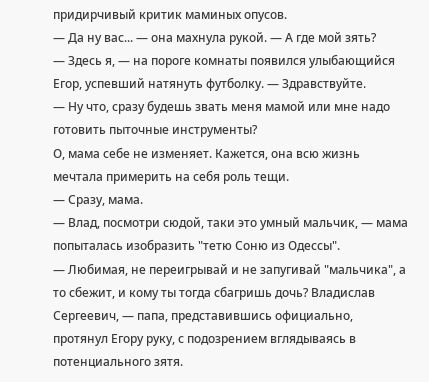придирчивый критик маминых опусов.
— Да ну вас... — она махнула рукой. — А где мой зять?
— Здесь я, — на пороге комнаты появился улыбающийся Егор, успевший натянуть футболку. — Здравствуйте.
— Ну что, сразу будешь звать меня мамой или мне надо готовить пыточные инструменты?
О, мама себе не изменяет. Кажется, она всю жизнь мечтала примерить на себя роль тещи.
— Сразу, мама.
— Влад, посмотри сюдой, таки это умный мальчик, — мама попыталась изобразить "тетю Соню из Одессы".
— Любимая, не переигрывай и не запугивай "мальчика", а то сбежит, и кому ты тогда сбагришь дочь? Владислав Сергеевич, — папа, представившись официально, протянул Егору руку, с подозрением вглядываясь в потенциального зятя.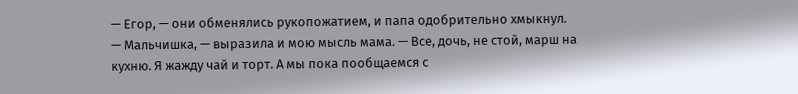— Егор, — они обменялись рукопожатием, и папа одобрительно хмыкнул.
— Мальчишка, — выразила и мою мысль мама. — Все, дочь, не стой, марш на кухню. Я жажду чай и торт. А мы пока пообщаемся с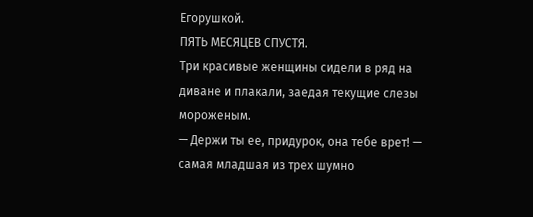Егорушкой.
ПЯТЬ МЕСЯЦЕВ СПУСТЯ.
Три красивые женщины сидели в ряд на диване и плакали, заедая текущие слезы мороженым.
— Держи ты ее, придурок, она тебе врет! — самая младшая из трех шумно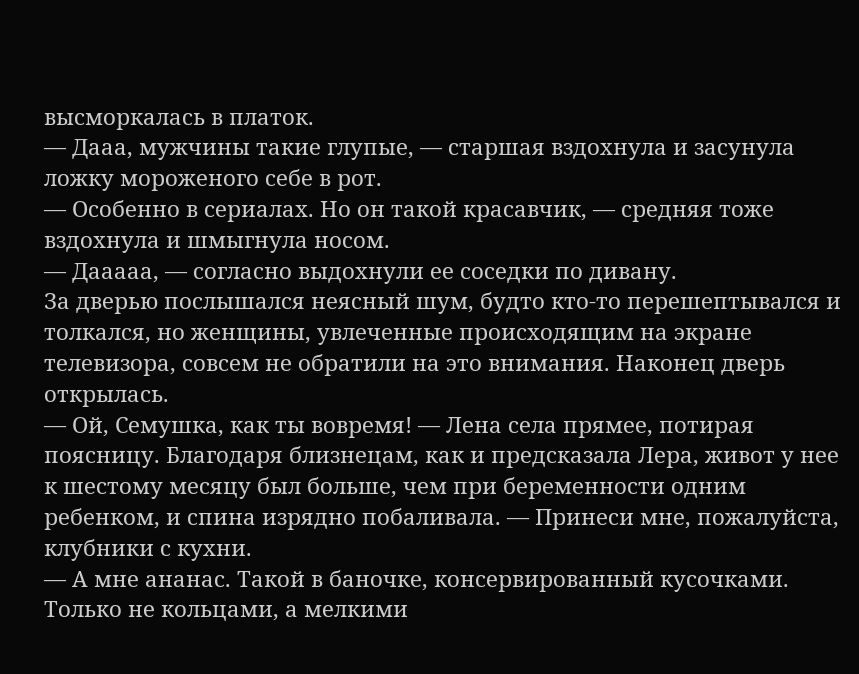высморкалась в платок.
— Дааа, мужчины такие глупые, — старшая вздохнула и засунула ложку мороженого себе в рот.
— Особенно в сериалах. Но он такой красавчик, — средняя тоже вздохнула и шмыгнула носом.
— Дааааа, — согласно выдохнули ее соседки по дивану.
За дверью послышался неясный шум, будто кто-то перешептывался и толкался, но женщины, увлеченные происходящим на экране телевизора, совсем не обратили на это внимания. Наконец дверь открылась.
— Ой, Семушка, как ты вовремя! — Лена села прямее, потирая поясницу. Благодаря близнецам, как и предсказала Лера, живот у нее к шестому месяцу был больше, чем при беременности одним ребенком, и спина изрядно побаливала. — Принеси мне, пожалуйста, клубники с кухни.
— А мне ананас. Такой в баночке, консервированный кусочками. Только не кольцами, а мелкими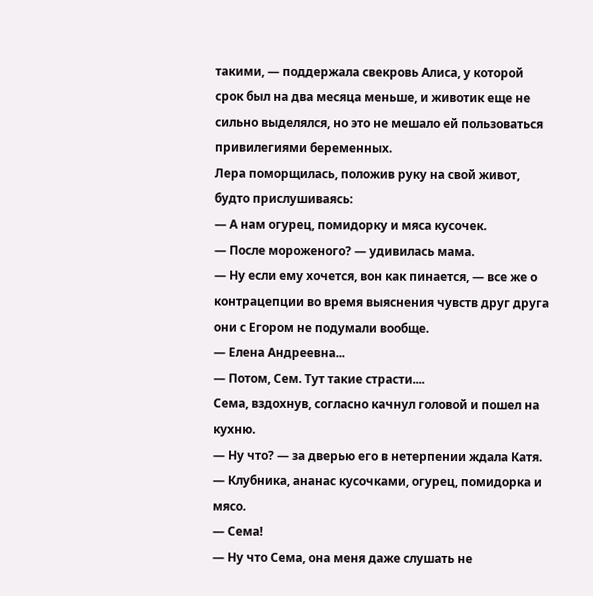такими, — поддержала свекровь Алиса, у которой срок был на два месяца меньше, и животик еще не сильно выделялся, но это не мешало ей пользоваться привилегиями беременных.
Лера поморщилась, положив руку на свой живот, будто прислушиваясь:
— А нам огурец, помидорку и мяса кусочек.
— После мороженого? — удивилась мама.
— Ну если ему хочется, вон как пинается, — все же о контрацепции во время выяснения чувств друг друга они с Егором не подумали вообще.
— Елена Андреевна...
— Потом, Сем. Тут такие страсти....
Сема, вздохнув, согласно качнул головой и пошел на кухню.
— Ну что? — за дверью его в нетерпении ждала Катя.
— Клубника, ананас кусочками, огурец, помидорка и мясо.
— Сема!
— Ну что Сема, она меня даже слушать не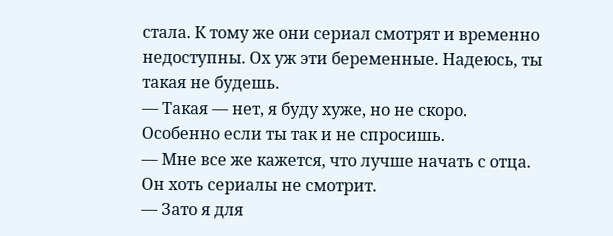стала. К тому же они сериал смотрят и временно недоступны. Ох уж эти беременные. Надеюсь, ты такая не будешь.
— Такая — нет, я буду хуже, но не скоро. Особенно если ты так и не спросишь.
— Мне все же кажется, что лучше начать с отца. Он хоть сериалы не смотрит.
— Зато я для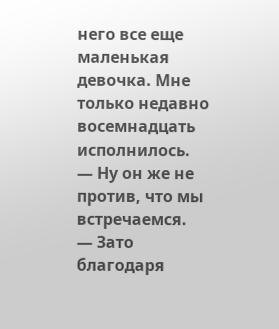него все еще маленькая девочка. Мне только недавно восемнадцать исполнилось.
— Ну он же не против, что мы встречаемся.
— Зато благодаря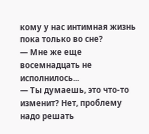кому у нас интимная жизнь пока только во сне?
— Мне же еще восемнадцать не исполнилось...
— Ты думаешь, это что-то изменит? Нет, проблему надо решать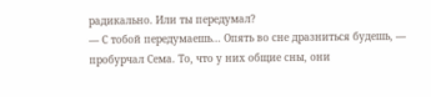радикально. Или ты передумал?
— С тобой передумаешь... Опять во сне дразниться будешь, — пробурчал Сема. То, что у них общие сны, они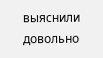выяснили довольно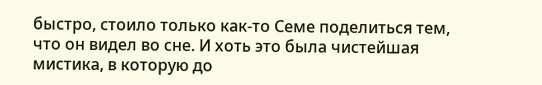быстро, стоило только как-то Семе поделиться тем, что он видел во сне. И хоть это была чистейшая мистика, в которую до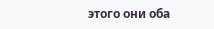этого они оба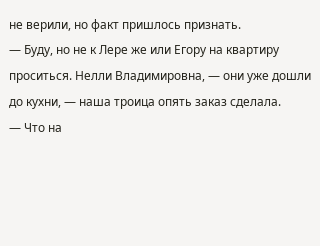не верили, но факт пришлось признать.
— Буду, но не к Лере же или Егору на квартиру проситься. Нелли Владимировна, — они уже дошли до кухни, — наша троица опять заказ сделала.
— Что на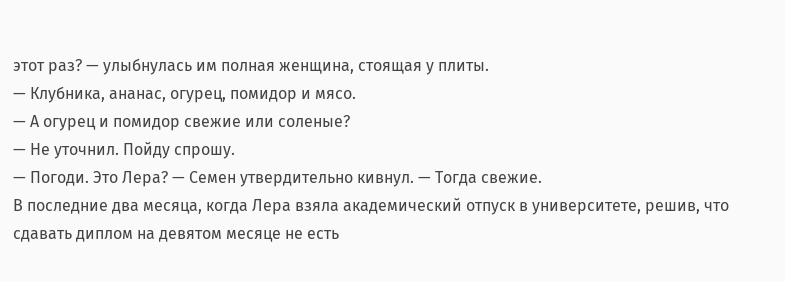этот раз? — улыбнулась им полная женщина, стоящая у плиты.
— Клубника, ананас, огурец, помидор и мясо.
— А огурец и помидор свежие или соленые?
— Не уточнил. Пойду спрошу.
— Погоди. Это Лера? — Семен утвердительно кивнул. — Тогда свежие.
В последние два месяца, когда Лера взяла академический отпуск в университете, решив, что сдавать диплом на девятом месяце не есть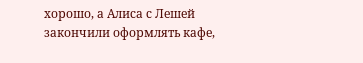хорошо, а Алиса с Лешей закончили оформлять кафе,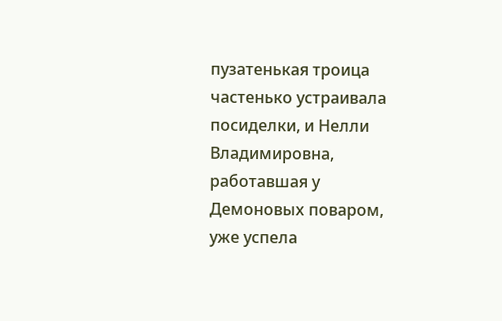пузатенькая троица частенько устраивала посиделки, и Нелли Владимировна, работавшая у Демоновых поваром, уже успела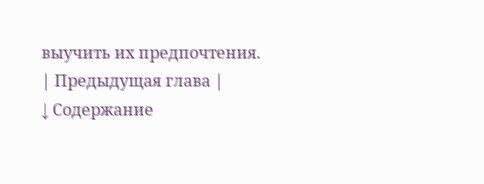выучить их предпочтения.
| Предыдущая глава |
↓ Содержание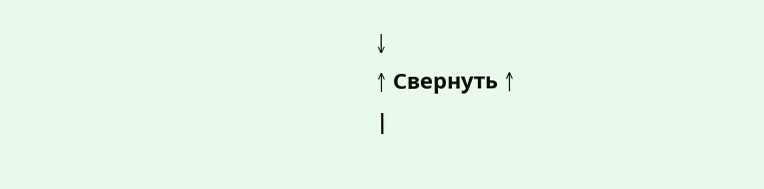↓
↑ Свернуть ↑
|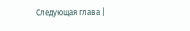Следующая глава |